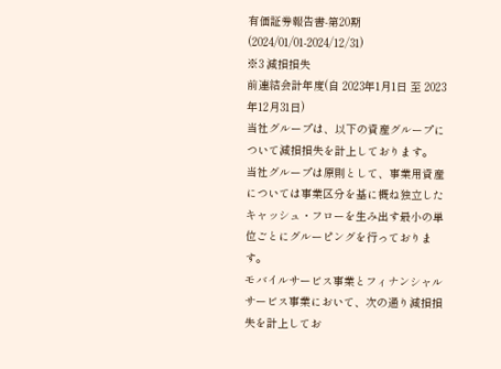有価証券報告書-第20期(2024/01/01-2024/12/31)
※3 減損損失
前連結会計年度(自 2023年1月1日 至 2023年12月31日)
当社グループは、以下の資産グループについて減損損失を計上しております。
当社グループは原則として、事業用資産については事業区分を基に概ね独立したキャッシュ・フローを生み出す最小の単位ごとにグルーピングを行っております。
モバイルサービス事業とフィナンシャルサービス事業において、次の通り減損損失を計上してお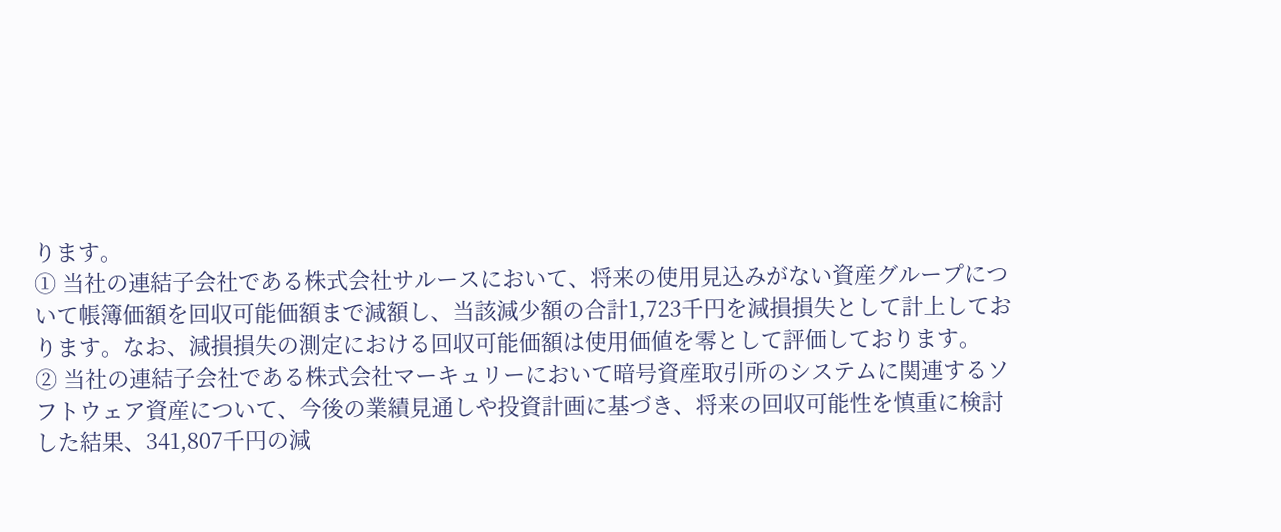ります。
① 当社の連結子会社である株式会社サルースにおいて、将来の使用見込みがない資産グループについて帳簿価額を回収可能価額まで減額し、当該減少額の合計1,723千円を減損損失として計上しております。なお、減損損失の測定における回収可能価額は使用価値を零として評価しております。
② 当社の連結子会社である株式会社マーキュリーにおいて暗号資産取引所のシステムに関連するソフトウェア資産について、今後の業績見通しや投資計画に基づき、将来の回収可能性を慎重に検討した結果、341,807千円の減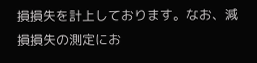損損失を計上しております。なお、減損損失の測定にお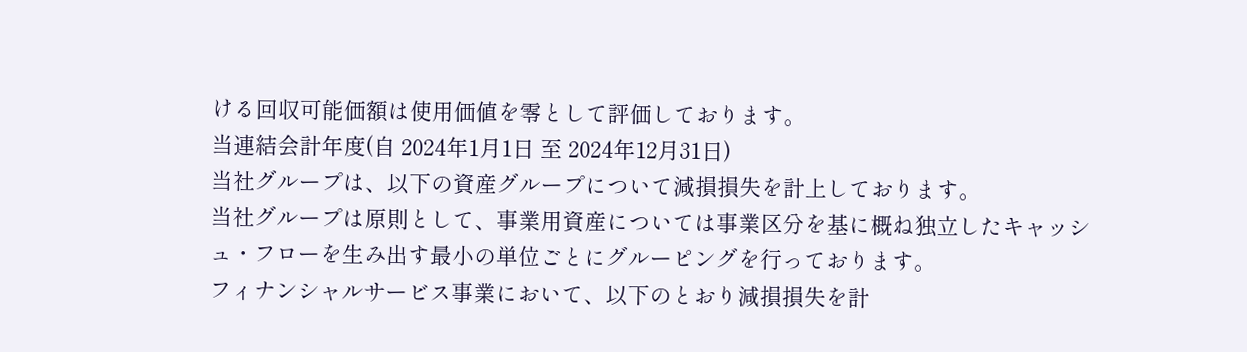ける回収可能価額は使用価値を零として評価しております。
当連結会計年度(自 2024年1月1日 至 2024年12月31日)
当社グループは、以下の資産グループについて減損損失を計上しております。
当社グループは原則として、事業用資産については事業区分を基に概ね独立したキャッシュ・フローを生み出す最小の単位ごとにグルーピングを行っております。
フィナンシャルサービス事業において、以下のとおり減損損失を計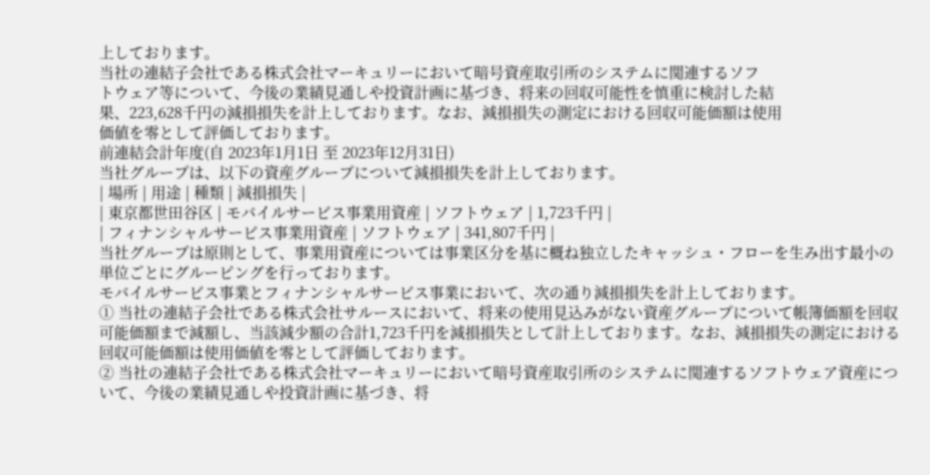上しております。
当社の連結子会社である株式会社マーキュリーにおいて暗号資産取引所のシステムに関連するソフ
トウェア等について、今後の業績見通しや投資計画に基づき、将来の回収可能性を慎重に検討した結
果、223,628千円の減損損失を計上しております。なお、減損損失の測定における回収可能価額は使用
価値を零として評価しております。
前連結会計年度(自 2023年1月1日 至 2023年12月31日)
当社グループは、以下の資産グループについて減損損失を計上しております。
| 場所 | 用途 | 種類 | 減損損失 |
| 東京都世田谷区 | モバイルサービス事業用資産 | ソフトウェア | 1,723千円 |
| フィナンシャルサービス事業用資産 | ソフトウェア | 341,807千円 |
当社グループは原則として、事業用資産については事業区分を基に概ね独立したキャッシュ・フローを生み出す最小の単位ごとにグルーピングを行っております。
モバイルサービス事業とフィナンシャルサービス事業において、次の通り減損損失を計上しております。
① 当社の連結子会社である株式会社サルースにおいて、将来の使用見込みがない資産グループについて帳簿価額を回収可能価額まで減額し、当該減少額の合計1,723千円を減損損失として計上しております。なお、減損損失の測定における回収可能価額は使用価値を零として評価しております。
② 当社の連結子会社である株式会社マーキュリーにおいて暗号資産取引所のシステムに関連するソフトウェア資産について、今後の業績見通しや投資計画に基づき、将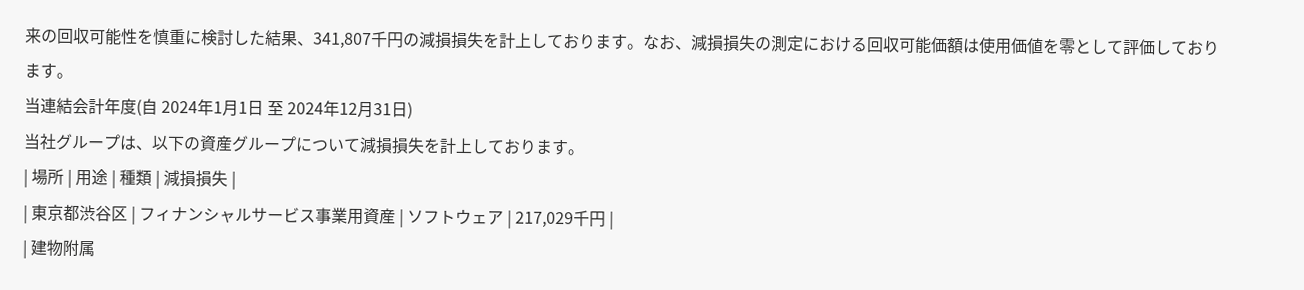来の回収可能性を慎重に検討した結果、341,807千円の減損損失を計上しております。なお、減損損失の測定における回収可能価額は使用価値を零として評価しております。
当連結会計年度(自 2024年1月1日 至 2024年12月31日)
当社グループは、以下の資産グループについて減損損失を計上しております。
| 場所 | 用途 | 種類 | 減損損失 |
| 東京都渋谷区 | フィナンシャルサービス事業用資産 | ソフトウェア | 217,029千円 |
| 建物附属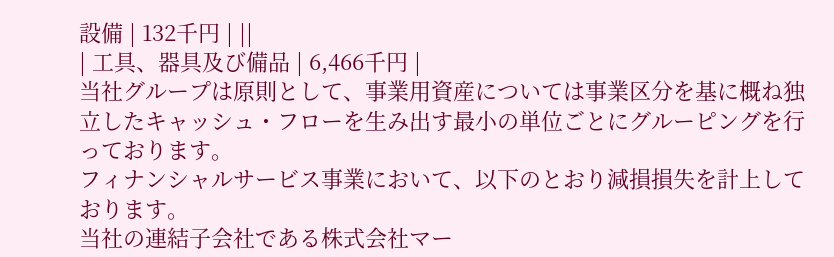設備 | 132千円 | ||
| 工具、器具及び備品 | 6,466千円 |
当社グループは原則として、事業用資産については事業区分を基に概ね独立したキャッシュ・フローを生み出す最小の単位ごとにグルーピングを行っております。
フィナンシャルサービス事業において、以下のとおり減損損失を計上しております。
当社の連結子会社である株式会社マー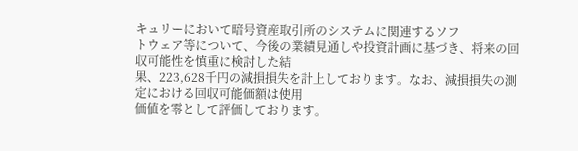キュリーにおいて暗号資産取引所のシステムに関連するソフ
トウェア等について、今後の業績見通しや投資計画に基づき、将来の回収可能性を慎重に検討した結
果、223,628千円の減損損失を計上しております。なお、減損損失の測定における回収可能価額は使用
価値を零として評価しております。